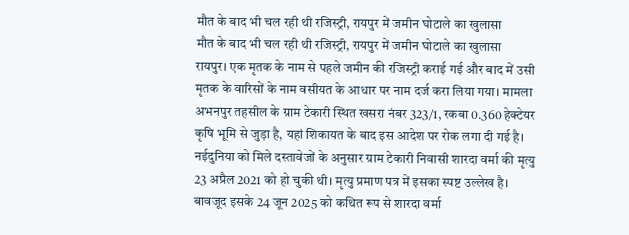मौत के बाद भी चल रही थी रजिस्ट्री, रायपुर में जमीन घोटाले का खुलासा
मौत के बाद भी चल रही थी रजिस्ट्री, रायपुर में जमीन घोटाले का खुलासा
रायपुर। एक मृतक के नाम से पहले जमीन की रजिस्ट्री कराई गई और बाद में उसी मृतक के वारिसों के नाम वसीयत के आधार पर नाम दर्ज करा लिया गया। मामला अभनपुर तहसील के ग्राम टेकारी स्थित खसरा नंबर 323/1, रकबा 0.360 हेक्टेयर कृषि भूमि से जुड़ा है, यहां शिकायत के बाद इस आदेश पर रोक लगा दी गई है।
नईदुनिया को मिले दस्तावेजों के अनुसार ग्राम टेकारी निवासी शारदा वर्मा की मृत्यु 23 अप्रैल 2021 को हो चुकी थी। मृत्यु प्रमाण पत्र में इसका स्पष्ट उल्लेख है। बावजूद इसके 24 जून 2025 को कथित रूप से शारदा वर्मा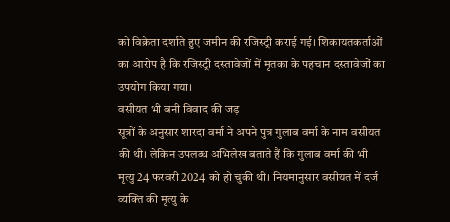को विक्रेता दर्शाते हुए जमीन की रजिस्ट्री कराई गई। शिकायतकर्ताओं का आरोप है कि रजिस्ट्री दस्तावेजों में मृतका के पहचान दस्तावेजों का उपयोग किया गया।
वसीयत भी बनी विवाद की जड़
सूत्रों के अनुसार शारदा वर्मा ने अपने पुत्र गुलाब वर्मा के नाम वसीयत की थी। लेकिन उपलब्ध अभिलेख बताते हैं कि गुलाब वर्मा की भी मृत्यु 24 फरवरी 2024 को हो चुकी थी। नियमानुसार वसीयत में दर्ज व्यक्ति की मृत्यु के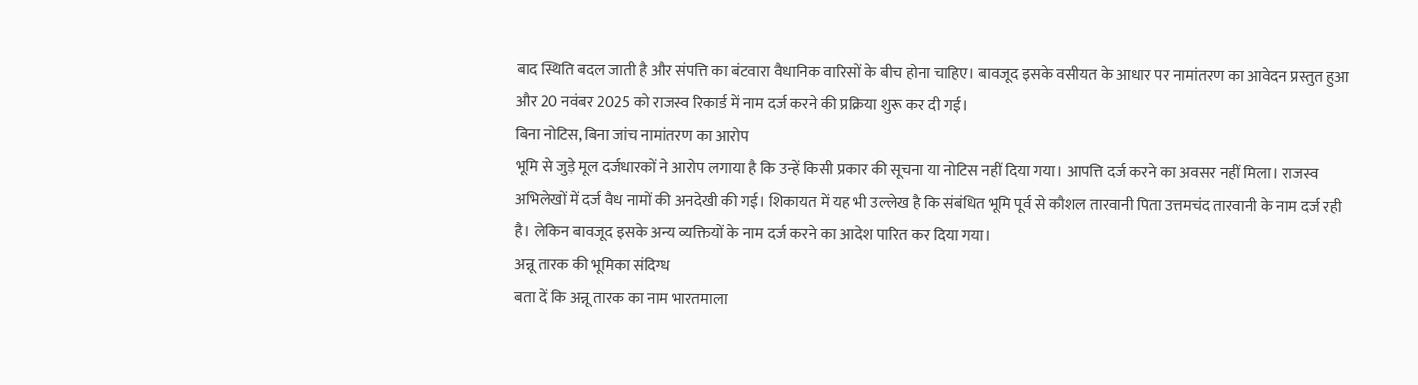बाद स्थिति बदल जाती है और संपत्ति का बंटवारा वैधानिक वारिसों के बीच होना चाहिए। बावजूद इसके वसीयत के आधार पर नामांतरण का आवेदन प्रस्तुत हुआ और 20 नवंबर 2025 को राजस्व रिकार्ड में नाम दर्ज करने की प्रक्रिया शुरू कर दी गई।
बिना नोटिस, बिना जांच नामांतरण का आरोप
भूमि से जुड़े मूल दर्जधारकों ने आरोप लगाया है कि उन्हें किसी प्रकार की सूचना या नोटिस नहीं दिया गया। आपत्ति दर्ज करने का अवसर नहीं मिला। राजस्व अभिलेखों में दर्ज वैध नामों की अनदेखी की गई। शिकायत में यह भी उल्लेख है कि संबंधित भूमि पूर्व से कौशल तारवानी पिता उत्तमचंद तारवानी के नाम दर्ज रही है। लेकिन बावजूद इसके अन्य व्यक्तियों के नाम दर्ज करने का आदेश पारित कर दिया गया।
अन्नू तारक की भूमिका संदिग्ध
बता दें कि अन्नू तारक का नाम भारतमाला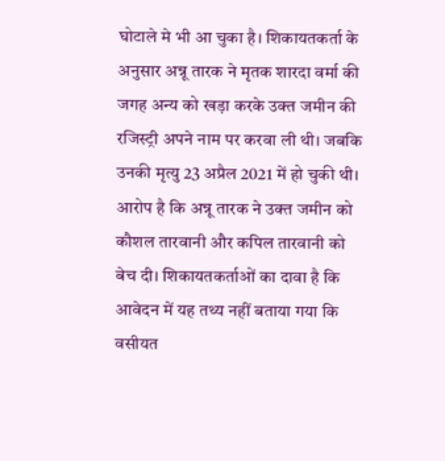घोटाले मे भी आ चुका है। शिकायतकर्ता के अनुसार अन्नू तारक ने मृतक शारदा वर्मा की जगह अन्य को खड़ा करके उक्त जमीन की रजिस्ट्री अपने नाम पर करवा ली थी। जबकि उनकी मृत्यु 23 अप्रैल 2021 में हो चुकी थी। आरोप है कि अन्नू तारक ने उक्त जमीन को कौशल तारवानी और कपिल तारवानी को बेच दी। शिकायतकर्ताओं का दावा है कि आवेदन में यह तथ्य नहीं बताया गया कि वसीयत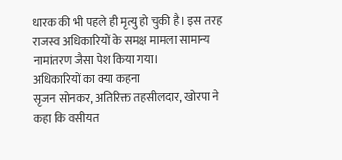धारक की भी पहले ही मृत्यु हो चुकी है। इस तरह राजस्व अधिकारियों के समक्ष मामला सामान्य नामांतरण जैसा पेश किया गया।
अधिकारियों का क्या कहना
सृजन सोनकर, अतिरिक्त तहसीलदार, खोरपा ने कहा कि वसीयत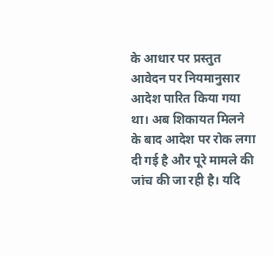के आधार पर प्रस्तुत आवेदन पर नियमानुसार आदेश पारित किया गया था। अब शिकायत मिलने के बाद आदेश पर रोक लगा दी गई है और पूरे मामले की जांच की जा रही है। यदि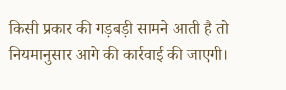किसी प्रकार की गड़बड़ी सामने आती है तो नियमानुसार आगे की कार्रवाई की जाएगी।